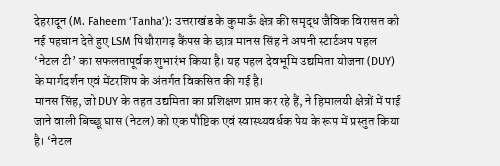देहरादून (M. Faheem ‘Tanha’): उत्तराखंड के कुमाऊँ क्षेत्र की समृद्ध जैविक विरासत को नई पहचान देते हुए LSM पिथौरागढ़ कैंपस के छात्र मानस सिंह ने अपनी स्टार्टअप पहल ‘नेटल टी’ का सफलतापूर्वक शुभारंभ किया है। यह पहल देवभूमि उद्यमिता योजना (DUY) के मार्गदर्शन एवं मेंटरशिप के अंतर्गत विकसित की गई है।
मानस सिंह, जो DUY के तहत उद्यमिता का प्रशिक्षण प्राप्त कर रहे हैं, ने हिमालयी क्षेत्रों में पाई जाने वाली बिच्छू घास (नेटल) को एक पौष्टिक एवं स्वास्थ्यवर्धक पेय के रूप में प्रस्तुत किया है। ‘नेटल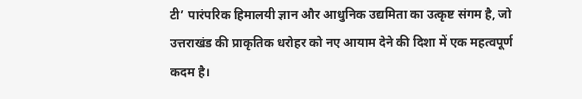टी’ पारंपरिक हिमालयी ज्ञान और आधुनिक उद्यमिता का उत्कृष्ट संगम है, जो उत्तराखंड की प्राकृतिक धरोहर को नए आयाम देने की दिशा में एक महत्वपूर्ण कदम है।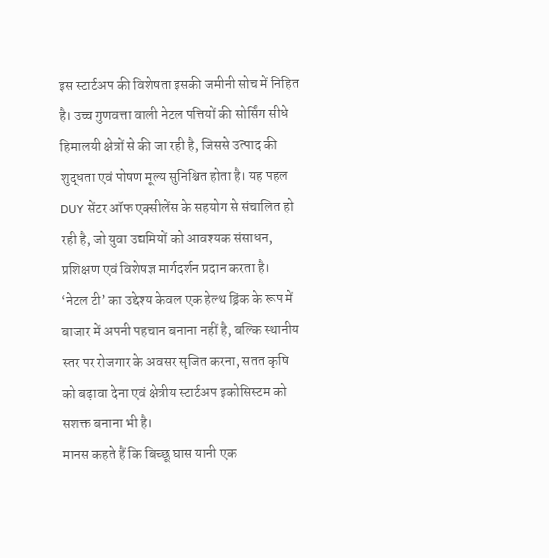इस स्टार्टअप की विशेषता इसकी जमीनी सोच में निहित है। उच्च गुणवत्ता वाली नेटल पत्तियों की सोर्सिंग सीधे हिमालयी क्षेत्रों से की जा रही है, जिससे उत्पाद की शुद्धता एवं पोषण मूल्य सुनिश्चित होता है। यह पहल DUY सेंटर ऑफ एक्सीलेंस के सहयोग से संचालित हो रही है, जो युवा उद्यमियों को आवश्यक संसाधन, प्रशिक्षण एवं विशेषज्ञ मार्गदर्शन प्रदान करता है।
‘नेटल टी’ का उद्देश्य केवल एक हेल्थ ड्रिंक के रूप में बाजार में अपनी पहचान बनाना नहीं है, बल्कि स्थानीय स्तर पर रोजगार के अवसर सृजित करना, सतत कृषि को बढ़ावा देना एवं क्षेत्रीय स्टार्टअप इकोसिस्टम को सशक्त बनाना भी है।
मानस कहते हैं कि बिच्छू घास यानी एक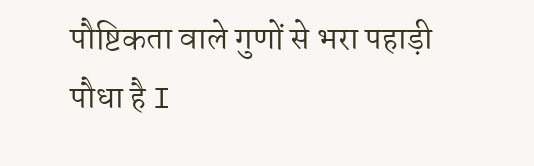पौष्टिकता वाले गुणों से भरा पहाड़ी पौधा है I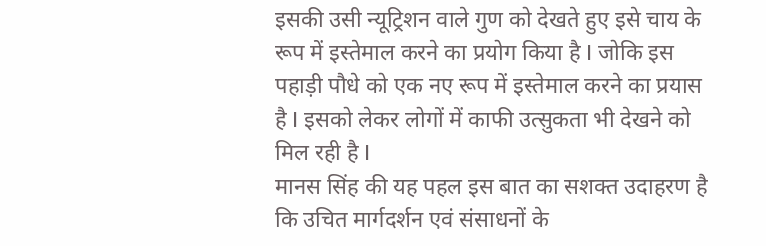इसकी उसी न्यूट्रिशन वाले गुण को देखते हुए इसे चाय के रूप में इस्तेमाल करने का प्रयोग किया है I जोकि इस पहाड़ी पौधे को एक नए रूप में इस्तेमाल करने का प्रयास है I इसको लेकर लोगों में काफी उत्सुकता भी देखने को मिल रही है I
मानस सिंह की यह पहल इस बात का सशक्त उदाहरण है कि उचित मार्गदर्शन एवं संसाधनों के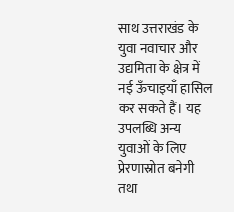साथ उत्तराखंड के युवा नवाचार और उद्यमिता के क्षेत्र में नई ऊँचाइयाँ हासिल कर सकते हैं। यह उपलब्धि अन्य युवाओं के लिए प्रेरणास्रोत बनेगी तथा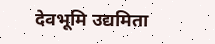देवभूमि उद्यमिता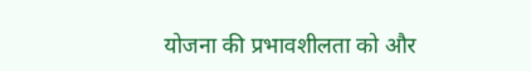योजना की प्रभावशीलता को और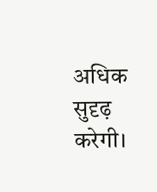अधिक सुदृढ़ करेगी।